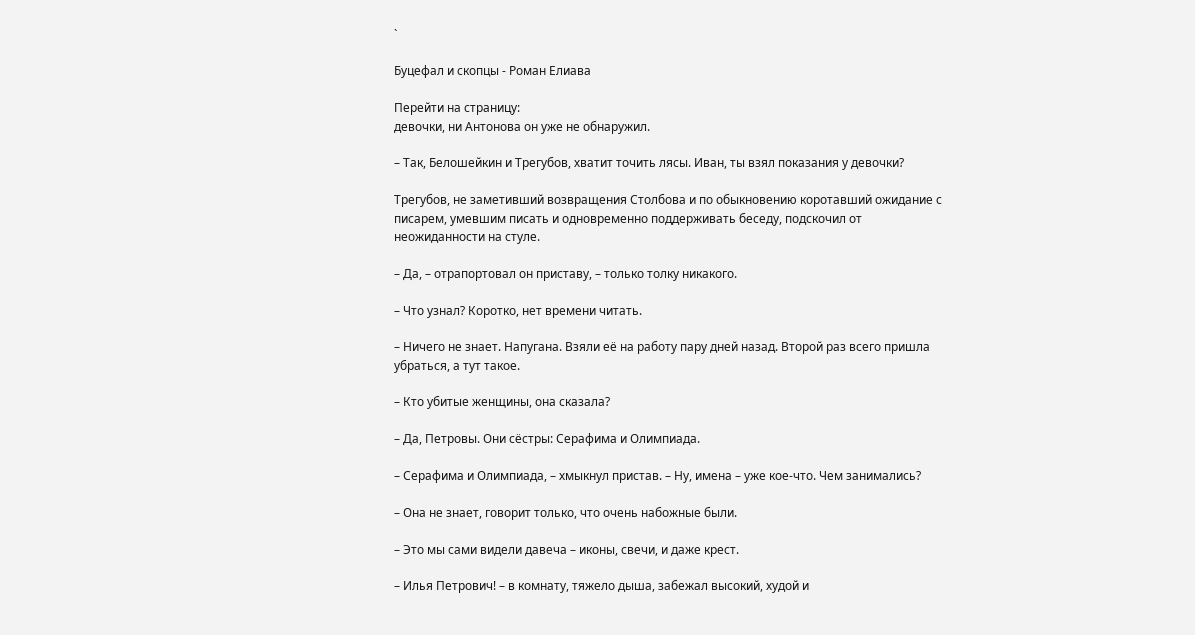`

Буцефал и скопцы - Роман Елиава

Перейти на страницу:
девочки, ни Антонова он уже не обнаружил.

– Так, Белошейкин и Трегубов, хватит точить лясы. Иван, ты взял показания у девочки?

Трегубов, не заметивший возвращения Столбова и по обыкновению коротавший ожидание с писарем, умевшим писать и одновременно поддерживать беседу, подскочил от неожиданности на стуле.

– Да, – отрапортовал он приставу, – только толку никакого.

– Что узнал? Коротко, нет времени читать.

– Ничего не знает. Напугана. Взяли её на работу пару дней назад. Второй раз всего пришла убраться, а тут такое.

– Кто убитые женщины, она сказала?

– Да, Петровы. Они сёстры: Серафима и Олимпиада.

– Серафима и Олимпиада, – хмыкнул пристав. – Ну, имена – уже кое-что. Чем занимались?

– Она не знает, говорит только, что очень набожные были.

– Это мы сами видели давеча – иконы, свечи, и даже крест.

– Илья Петрович! – в комнату, тяжело дыша, забежал высокий, худой и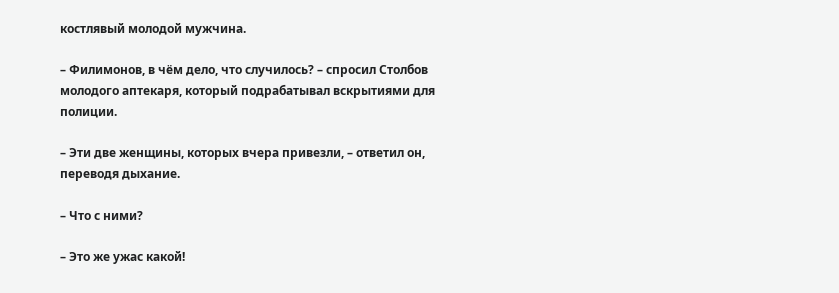костлявый молодой мужчина.

– Филимонов, в чём дело, что случилось? – спросил Столбов молодого аптекаря, который подрабатывал вскрытиями для полиции.

– Эти две женщины, которых вчера привезли, – ответил он, переводя дыхание.

– Что с ними?

– Это же ужас какой!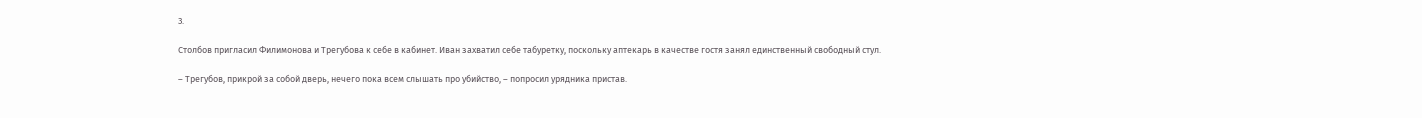3.

Столбов пригласил Филимонова и Трегубова к себе в кабинет. Иван захватил себе табуретку, поскольку аптекарь в качестве гостя занял единственный свободный стул.

– Трегубов, прикрой за собой дверь, нечего пока всем слышать про убийство, – попросил урядника пристав.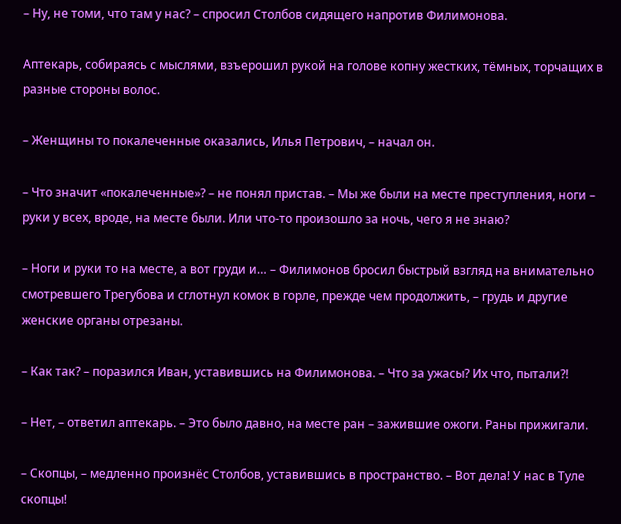– Ну, не томи, что там у нас? – спросил Столбов сидящего напротив Филимонова.

Аптекарь, собираясь с мыслями, взъерошил рукой на голове копну жестких, тёмных, торчащих в разные стороны волос.

– Женщины то покалеченные оказались, Илья Петрович, – начал он.

– Что значит «покалеченные»? – не понял пристав. – Мы же были на месте преступления, ноги – руки у всех, вроде, на месте были. Или что-то произошло за ночь, чего я не знаю?

– Ноги и руки то на месте, а вот груди и… – Филимонов бросил быстрый взгляд на внимательно смотревшего Трегубова и сглотнул комок в горле, прежде чем продолжить, – грудь и другие женские органы отрезаны.

– Как так? – поразился Иван, уставившись на Филимонова. – Что за ужасы? Их что, пытали?!

– Нет, – ответил аптекарь. – Это было давно, на месте ран – зажившие ожоги. Раны прижигали.

– Скопцы, – медленно произнёс Столбов, уставившись в пространство. – Вот дела! У нас в Туле скопцы!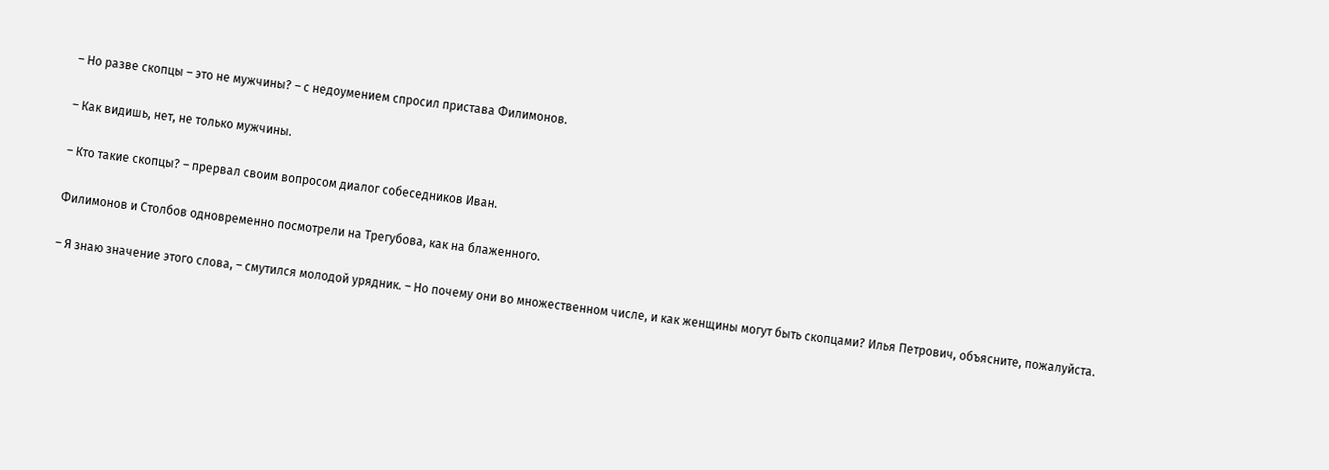– Но разве скопцы – это не мужчины? – с недоумением спросил пристава Филимонов.

– Как видишь, нет, не только мужчины.

– Кто такие скопцы? – прервал своим вопросом диалог собеседников Иван.

Филимонов и Столбов одновременно посмотрели на Трегубова, как на блаженного.

– Я знаю значение этого слова, – смутился молодой урядник. – Но почему они во множественном числе, и как женщины могут быть скопцами? Илья Петрович, объясните, пожалуйста.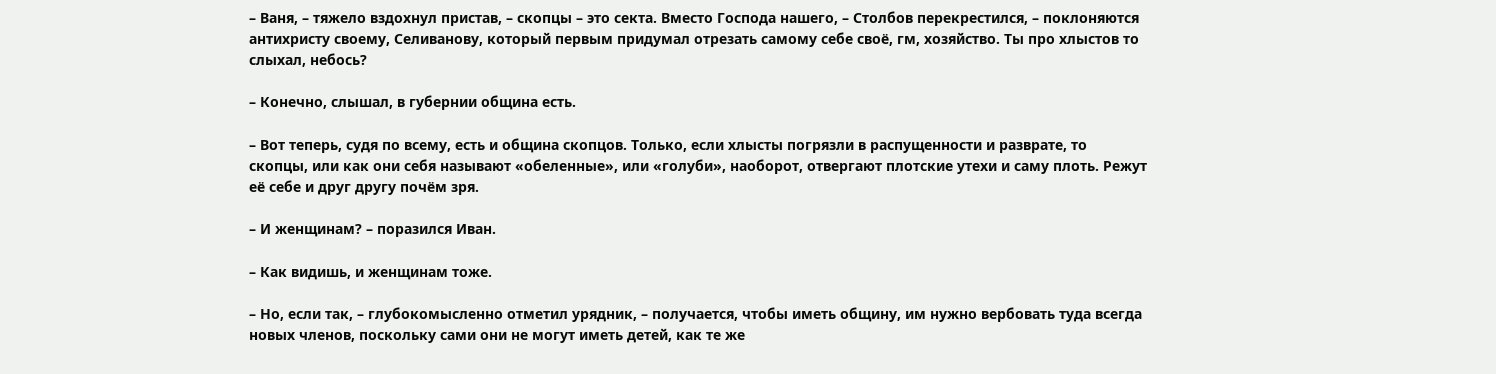– Ваня, – тяжело вздохнул пристав, – скопцы – это секта. Вместо Господа нашего, – Столбов перекрестился, – поклоняются антихристу своему, Селиванову, который первым придумал отрезать самому себе своё, гм, хозяйство. Ты про хлыстов то слыхал, небось?

– Конечно, слышал, в губернии община есть.

– Вот теперь, судя по всему, есть и община скопцов. Только, если хлысты погрязли в распущенности и разврате, то скопцы, или как они себя называют «обеленные», или «голуби», наоборот, отвергают плотские утехи и саму плоть. Режут её себе и друг другу почём зря.

– И женщинам? – поразился Иван.

– Как видишь, и женщинам тоже.

– Но, если так, – глубокомысленно отметил урядник, – получается, чтобы иметь общину, им нужно вербовать туда всегда новых членов, поскольку сами они не могут иметь детей, как те же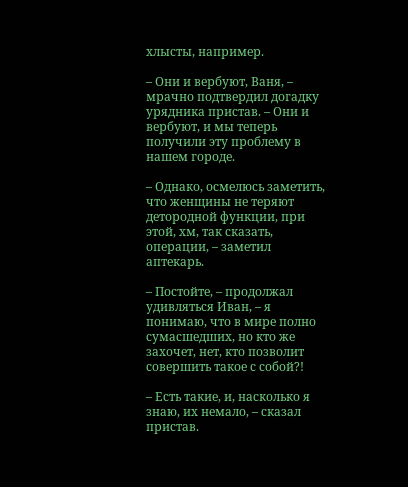хлысты, например.

– Они и вербуют, Ваня, – мрачно подтвердил догадку урядника пристав. – Они и вербуют, и мы теперь получили эту проблему в нашем городе.

– Однако, осмелюсь заметить, что женщины не теряют детородной функции, при этой, хм, так сказать, операции, – заметил аптекарь.

– Постойте, – продолжал удивляться Иван, – я понимаю, что в мире полно сумасшедших, но кто же захочет, нет, кто позволит совершить такое с собой?!

– Есть такие, и, насколько я знаю, их немало, – сказал пристав.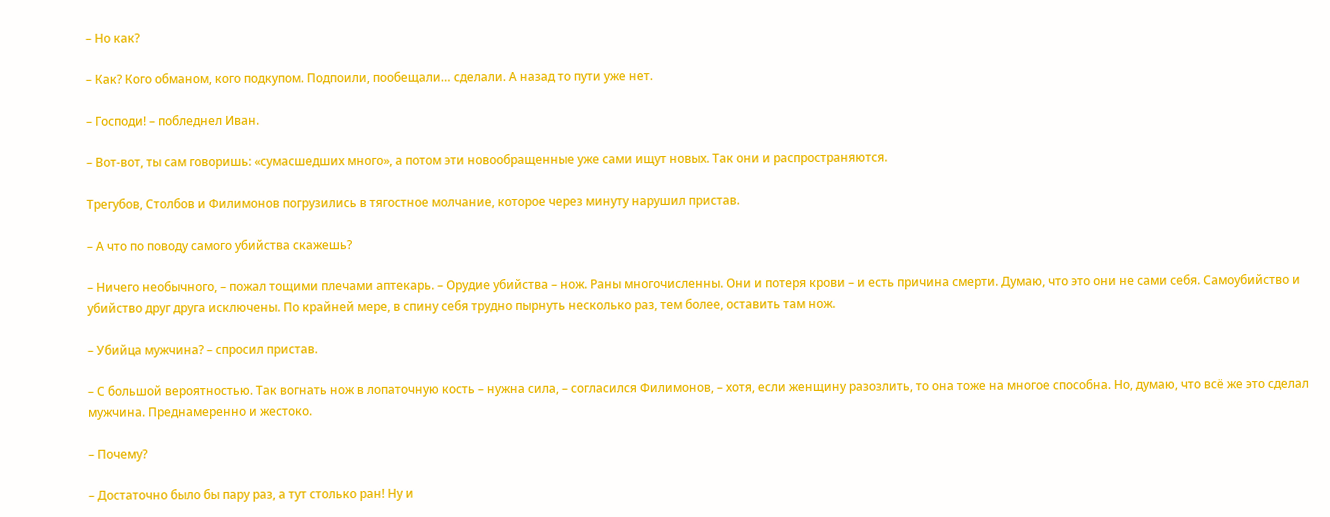– Но как?

– Как? Кого обманом, кого подкупом. Подпоили, пообещали… сделали. А назад то пути уже нет.

– Господи! – побледнел Иван.

– Вот-вот, ты сам говоришь: «сумасшедших много», а потом эти новообращенные уже сами ищут новых. Так они и распространяются.

Трегубов, Столбов и Филимонов погрузились в тягостное молчание, которое через минуту нарушил пристав.

– А что по поводу самого убийства скажешь?

– Ничего необычного, – пожал тощими плечами аптекарь. – Орудие убийства – нож. Раны многочисленны. Они и потеря крови – и есть причина смерти. Думаю, что это они не сами себя. Самоубийство и убийство друг друга исключены. По крайней мере, в спину себя трудно пырнуть несколько раз, тем более, оставить там нож.

– Убийца мужчина? – спросил пристав.

– С большой вероятностью. Так вогнать нож в лопаточную кость – нужна сила, – согласился Филимонов, – хотя, если женщину разозлить, то она тоже на многое способна. Но, думаю, что всё же это сделал мужчина. Преднамеренно и жестоко.

– Почему?

– Достаточно было бы пару раз, а тут столько ран! Ну и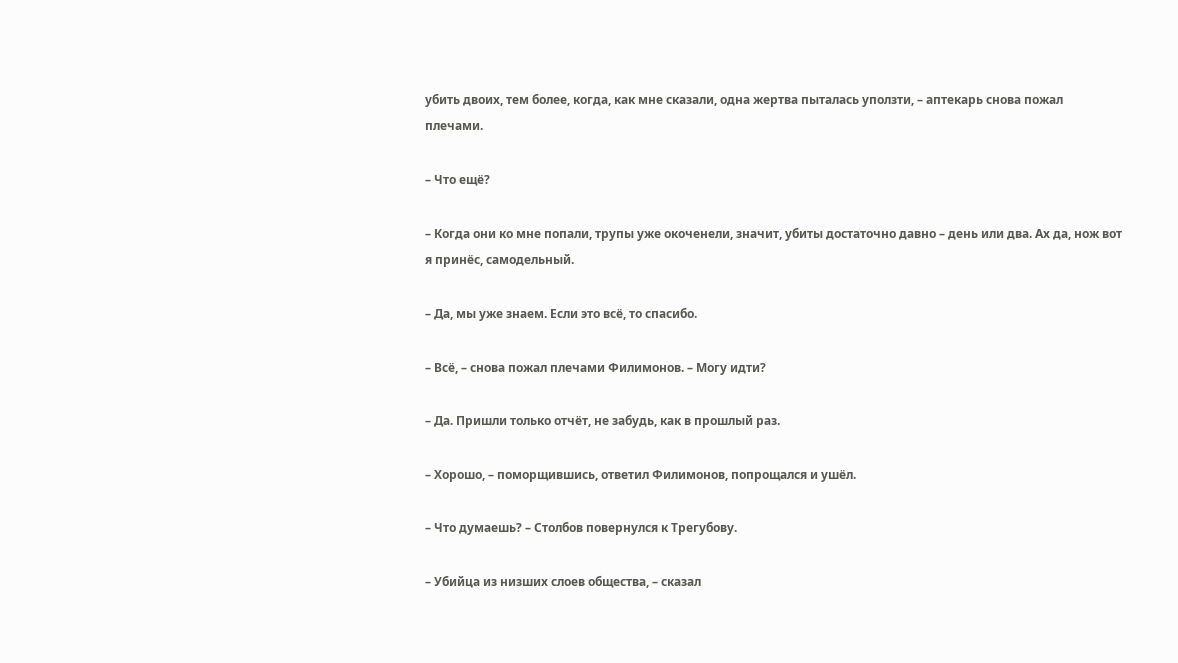убить двоих, тем более, когда, как мне сказали, одна жертва пыталась уползти, – аптекарь снова пожал плечами.

– Что ещё?

– Когда они ко мне попали, трупы уже окоченели, значит, убиты достаточно давно – день или два. Ах да, нож вот я принёс, самодельный.

– Да, мы уже знаем. Если это всё, то спасибо.

– Всё, – снова пожал плечами Филимонов. – Могу идти?

– Да. Пришли только отчёт, не забудь, как в прошлый раз.

– Хорошо, – поморщившись, ответил Филимонов, попрощался и ушёл.

– Что думаешь? – Столбов повернулся к Трегубову.

– Убийца из низших слоев общества, – сказал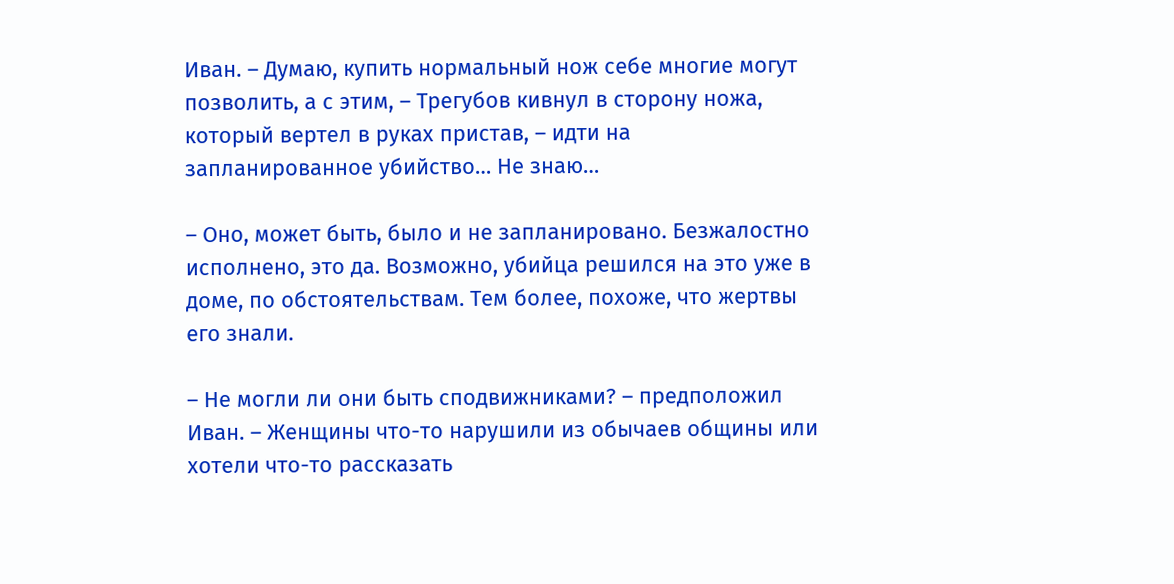Иван. – Думаю, купить нормальный нож себе многие могут позволить, а с этим, – Трегубов кивнул в сторону ножа, который вертел в руках пристав, – идти на запланированное убийство… Не знаю…

– Оно, может быть, было и не запланировано. Безжалостно исполнено, это да. Возможно, убийца решился на это уже в доме, по обстоятельствам. Тем более, похоже, что жертвы его знали.

– Не могли ли они быть сподвижниками? – предположил Иван. – Женщины что-то нарушили из обычаев общины или хотели что-то рассказать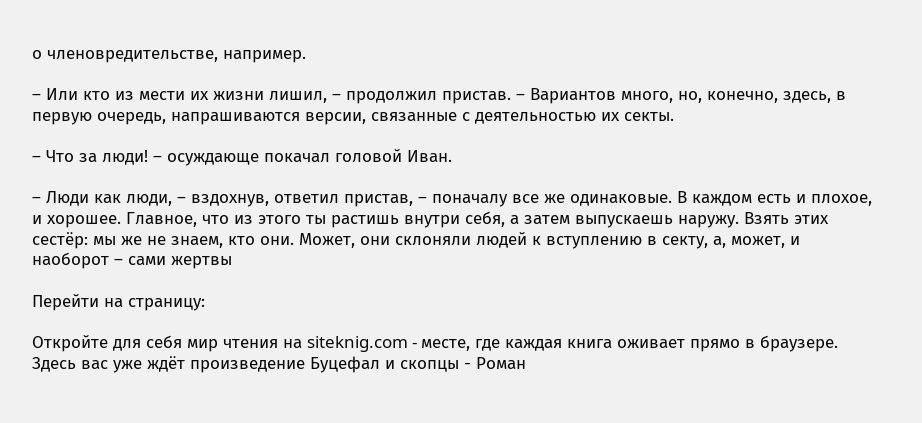о членовредительстве, например.

– Или кто из мести их жизни лишил, – продолжил пристав. – Вариантов много, но, конечно, здесь, в первую очередь, напрашиваются версии, связанные с деятельностью их секты.

– Что за люди! – осуждающе покачал головой Иван.

– Люди как люди, – вздохнув, ответил пристав, – поначалу все же одинаковые. В каждом есть и плохое, и хорошее. Главное, что из этого ты растишь внутри себя, а затем выпускаешь наружу. Взять этих сестёр: мы же не знаем, кто они. Может, они склоняли людей к вступлению в секту, а, может, и наоборот – сами жертвы

Перейти на страницу:

Откройте для себя мир чтения на siteknig.com - месте, где каждая книга оживает прямо в браузере. Здесь вас уже ждёт произведение Буцефал и скопцы - Роман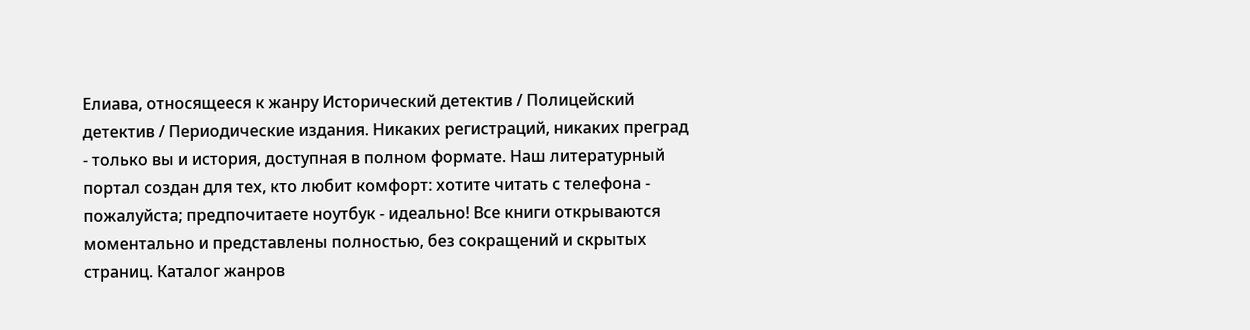Елиава, относящееся к жанру Исторический детектив / Полицейский детектив / Периодические издания. Никаких регистраций, никаких преград - только вы и история, доступная в полном формате. Наш литературный портал создан для тех, кто любит комфорт: хотите читать с телефона - пожалуйста; предпочитаете ноутбук - идеально! Все книги открываются моментально и представлены полностью, без сокращений и скрытых страниц. Каталог жанров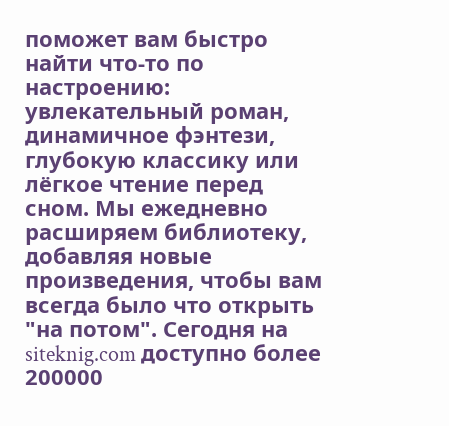поможет вам быстро найти что-то по настроению: увлекательный роман, динамичное фэнтези, глубокую классику или лёгкое чтение перед сном. Мы ежедневно расширяем библиотеку, добавляя новые произведения, чтобы вам всегда было что открыть "на потом". Сегодня на siteknig.com доступно более 200000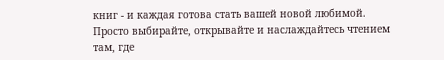книг - и каждая готова стать вашей новой любимой. Просто выбирайте, открывайте и наслаждайтесь чтением там, где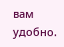вам удобно.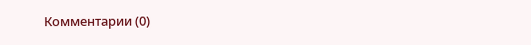Комментарии (0)